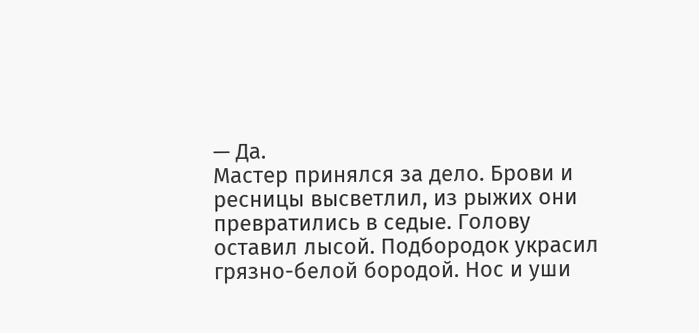— Да.
Мастер принялся за дело. Брови и ресницы высветлил, из рыжих они превратились в седые. Голову оставил лысой. Подбородок украсил грязно-белой бородой. Нос и уши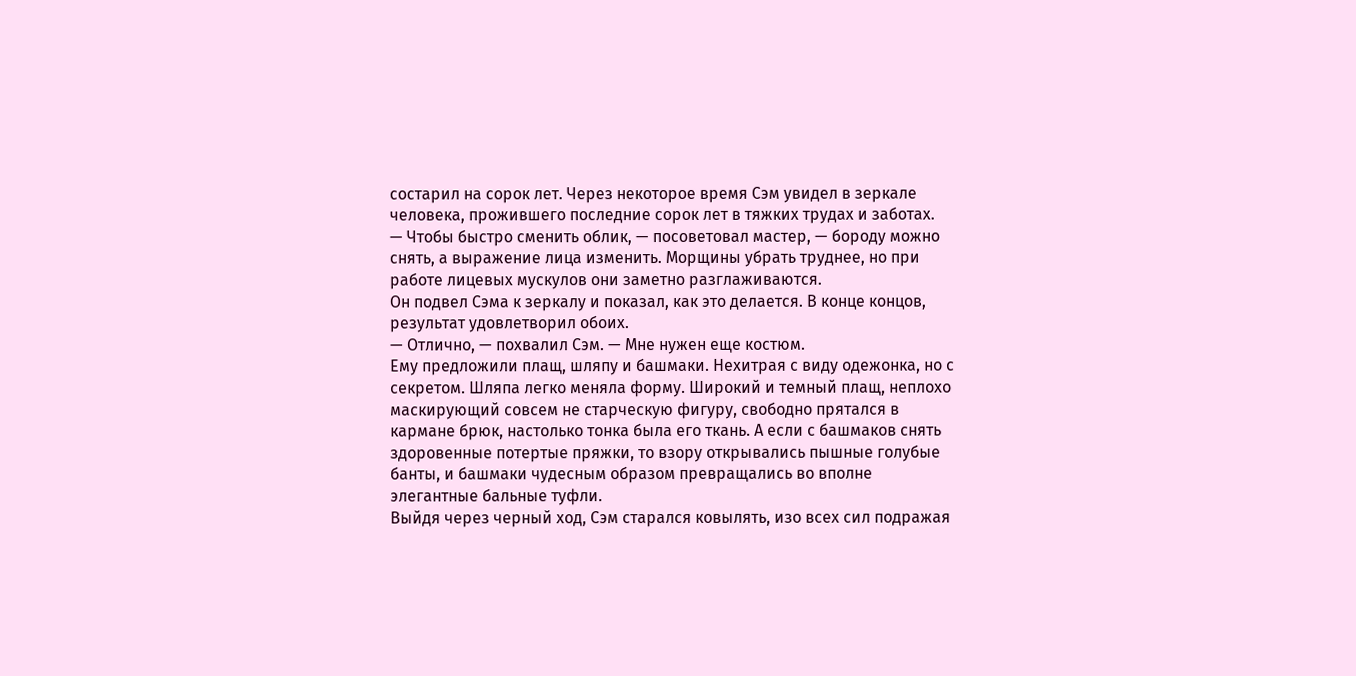состарил на сорок лет. Через некоторое время Сэм увидел в зеркале человека, прожившего последние сорок лет в тяжких трудах и заботах.
— Чтобы быстро сменить облик, — посоветовал мастер, — бороду можно снять, а выражение лица изменить. Морщины убрать труднее, но при работе лицевых мускулов они заметно разглаживаются.
Он подвел Сэма к зеркалу и показал, как это делается. В конце концов, результат удовлетворил обоих.
— Отлично, — похвалил Сэм. — Мне нужен еще костюм.
Ему предложили плащ, шляпу и башмаки. Нехитрая с виду одежонка, но с секретом. Шляпа легко меняла форму. Широкий и темный плащ, неплохо маскирующий совсем не старческую фигуру, свободно прятался в кармане брюк, настолько тонка была его ткань. А если с башмаков снять здоровенные потертые пряжки, то взору открывались пышные голубые банты, и башмаки чудесным образом превращались во вполне элегантные бальные туфли.
Выйдя через черный ход, Сэм старался ковылять, изо всех сил подражая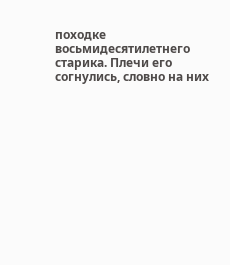походке восьмидесятилетнего старика. Плечи его согнулись, словно на них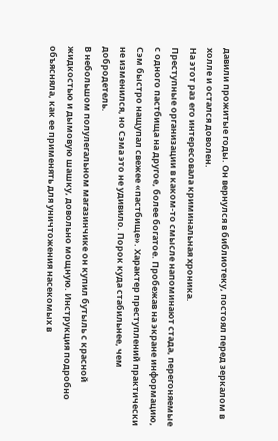давили прожитые годы. Он вернулся в библиотеку, постоял перед зеркалом в холле и остался доволен.
На этот раз его интересовала криминальная хроника.
Преступные организации в каком-то смысле напоминают стада, перегоняемые с одного пастбища на другое, более богатое. Пробежав на экране информацию, Сэм быстро нащупал свежее «пастбище». Характер преступлений практически не изменился, но Сэма это не удивило. Порок куда стабильнее, чем добродетель.
В небольшом полулегальном магазинчике он купил бутыль с красной жидкостью и дымовую шашку, довольно мощную. Инструкция подробно объясняла, как ее применять для уничтожения насекомых в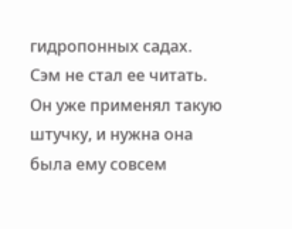гидропонных садах. Сэм не стал ее читать. Он уже применял такую штучку, и нужна она была ему совсем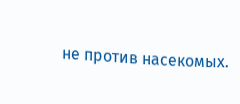не против насекомых.